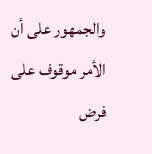والجمهور على أن الأمر موقوف على فرض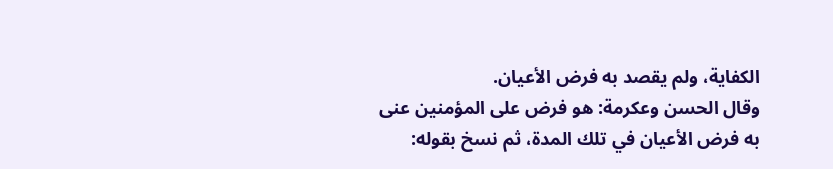الكفاية، ولم يقصد به فرض الأعيان.
وقال الحسن وعكرمة: هو فرض على المؤمنين عنى به فرض الأعيان في تلك المدة، ثم نسخ بقوله: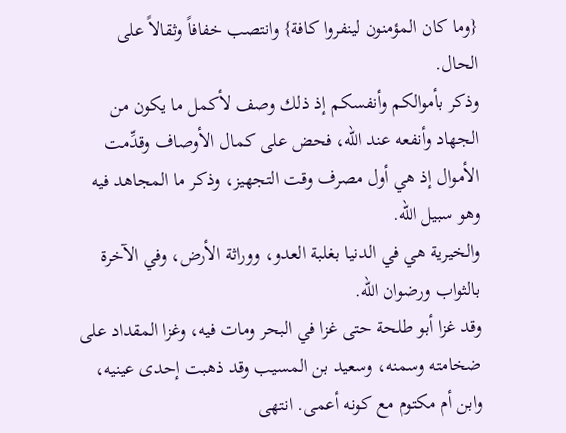{وما كان المؤمنون لينفروا كافة} وانتصب خفافاً وثقالاً على الحال.
وذكر بأموالكم وأنفسكم إذ ذلك وصف لأكمل ما يكون من الجهاد وأنفعه عند الله، فحض على كمال الأوصاف وقدِّمت الأموال إذ هي أول مصرف وقت التجهيز، وذكر ما المجاهد فيه وهو سبيل الله.
والخيرية هي في الدنيا بغلبة العدو، ووراثة الأرض، وفي الآخرة بالثواب ورضوان الله.
وقد غزا أبو طلحة حتى غزا في البحر ومات فيه، وغزا المقداد على ضخامته وسمنه، وسعيد بن المسيب وقد ذهبت إحدى عينيه، وابن أم مكتوم مع كونه أعمى. انتهى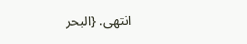انتهى. {البحر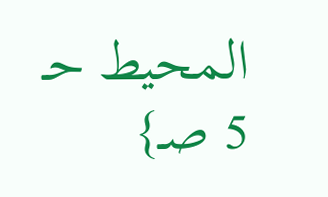المحيط حـ 5 صـ}